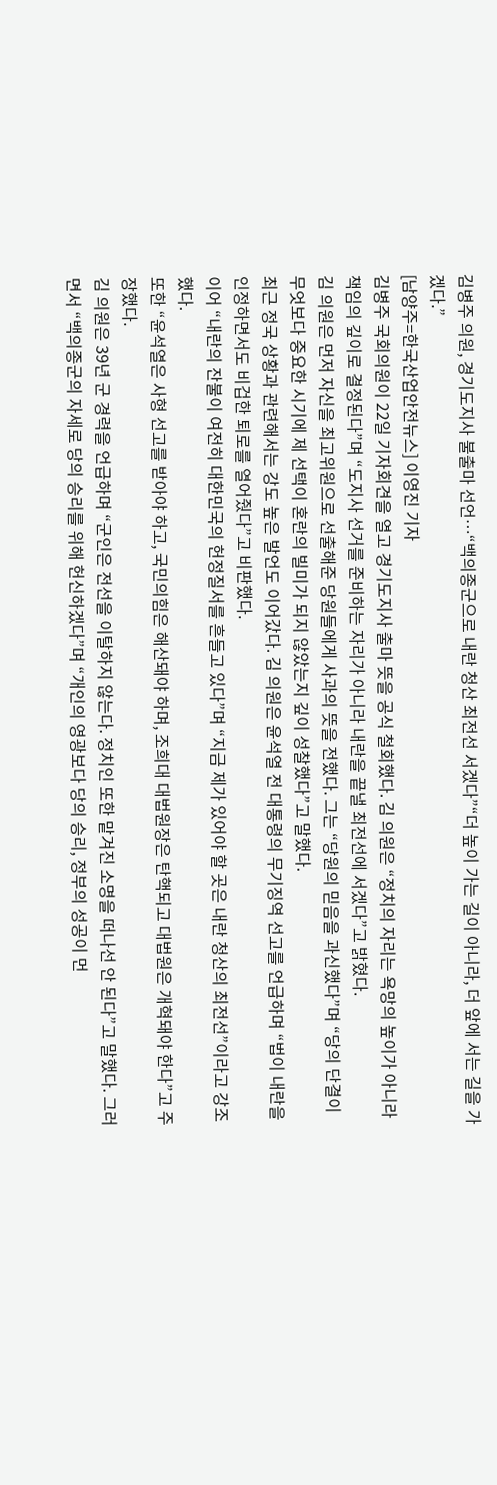김병주 의원, 경기도지사 불출마 선언…“백의종군으로 내란 청산 최전선 서겠다”“더 높이 가는 길이 아니라, 더 앞에 서는 길을 가겠다.”
[남양주=한국산업안전뉴스] 이영진 기자
김병주 국회의원이 22일 기자회견을 열고 경기도지사 출마 뜻을 공식 철회했다. 김 의원은 “정치의 자리는 욕망의 높이가 아니라 책임의 깊이로 결정된다”며 “도지사 선거를 준비하는 자리가 아니라 내란을 끝낼 최전선에 서겠다”고 밝혔다.
김 의원은 먼저 자신을 최고위원으로 선출해준 당원들에게 사과의 뜻을 전했다. 그는 “당원의 믿음을 과신했다”며 “당의 단결이 무엇보다 중요한 시기에 제 선택이 혼란의 빌미가 되지 않았는지 깊이 성찰했다”고 말했다.
최근 정국 상황과 관련해서는 강도 높은 발언도 이어갔다. 김 의원은 윤석열 전 대통령의 무기징역 선고를 언급하며 “법이 내란을 인정하면서도 비겁한 퇴로를 열어줬다”고 비판했다.
이어 “내란의 잔불이 여전히 대한민국의 헌정질서를 흔들고 있다”며 “지금 제가 있어야 할 곳은 내란 청산의 최전선”이라고 강조했다.
또한 “윤석열은 사형 선고를 받아야 하고, 국민의힘은 해산돼야 하며, 조희대 대법원장은 탄핵되고 대법원은 개혁돼야 한다”고 주장했다.
김 의원은 39년 군 경력을 언급하며 “군인은 전선을 이탈하지 않는다. 정치인 또한 맡겨진 소명을 떠나선 안 된다”고 말했다. 그러면서 “백의종군의 자세로 당의 승리를 위해 헌신하겠다”며 “개인의 영광보다 당의 승리, 정부의 성공이 먼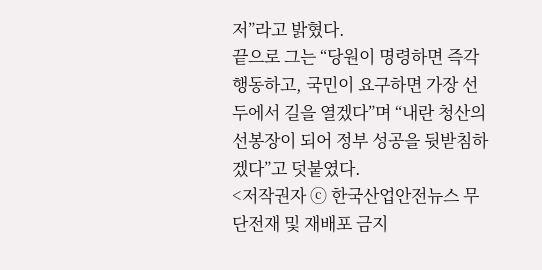저”라고 밝혔다.
끝으로 그는 “당원이 명령하면 즉각 행동하고, 국민이 요구하면 가장 선두에서 길을 열겠다”며 “내란 청산의 선봉장이 되어 정부 성공을 뒷받침하겠다”고 덧붙였다.
<저작권자 ⓒ 한국산업안전뉴스 무단전재 및 재배포 금지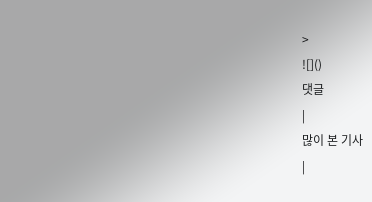>
![]()
댓글
|
많이 본 기사
|